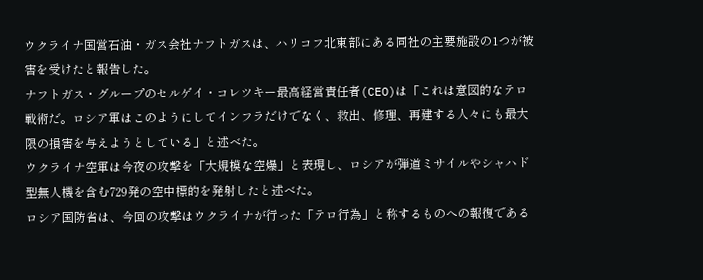ウクライナ国営石油・ガス会社ナフトガスは、ハリコフ北東部にある同社の主要施設の1つが被害を受けたと報告した。
ナフトガス・グループのセルゲイ・コレツキー最高経営責任者(CEO)は「これは意図的なテロ戦術だ。ロシア軍はこのようにしてインフラだけでなく、救出、修理、再建する人々にも最大限の損害を与えようとしている」と述べた。
ウクライナ空軍は今夜の攻撃を「大規模な空爆」と表現し、ロシアが弾道ミサイルやシャハド型無人機を含む729発の空中標的を発射したと述べた。
ロシア国防省は、今回の攻撃はウクライナが行った「テロ行為」と称するものへの報復である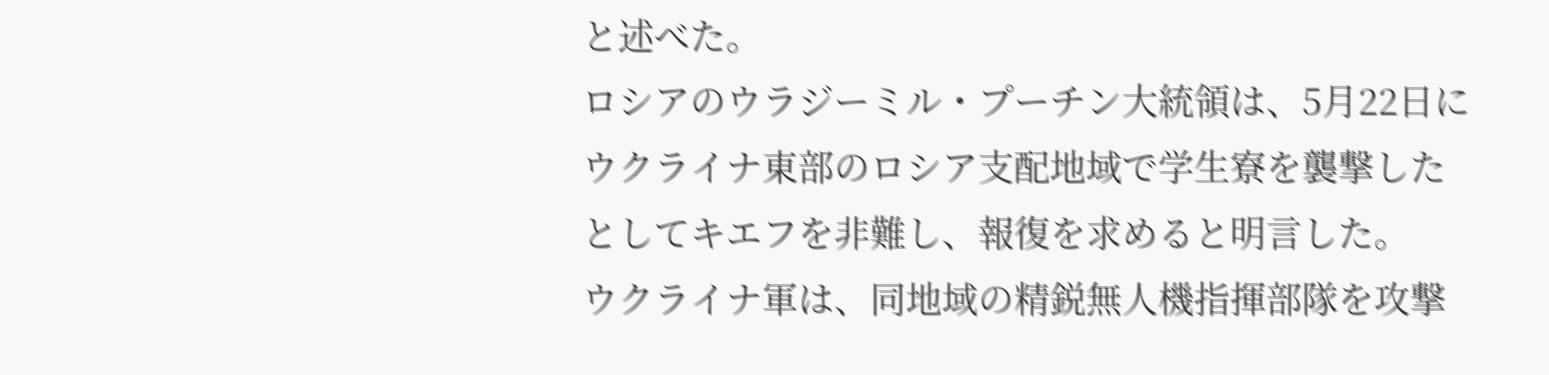と述べた。
ロシアのウラジーミル・プーチン大統領は、5月22日にウクライナ東部のロシア支配地域で学生寮を襲撃したとしてキエフを非難し、報復を求めると明言した。
ウクライナ軍は、同地域の精鋭無人機指揮部隊を攻撃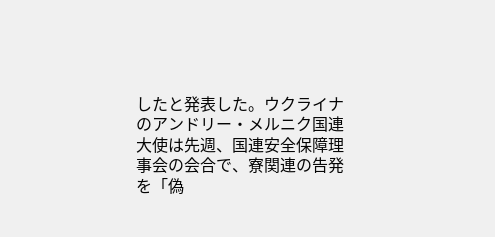したと発表した。ウクライナのアンドリー・メルニク国連大使は先週、国連安全保障理事会の会合で、寮関連の告発を「偽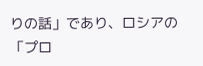りの話」であり、ロシアの「プロ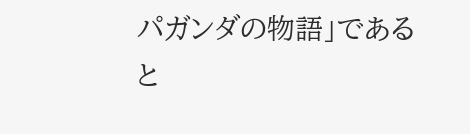パガンダの物語」であると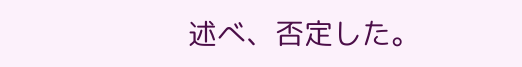述べ、否定した。